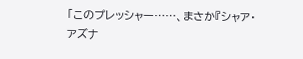「このプレッシャー……、まさか『シャア・アズナ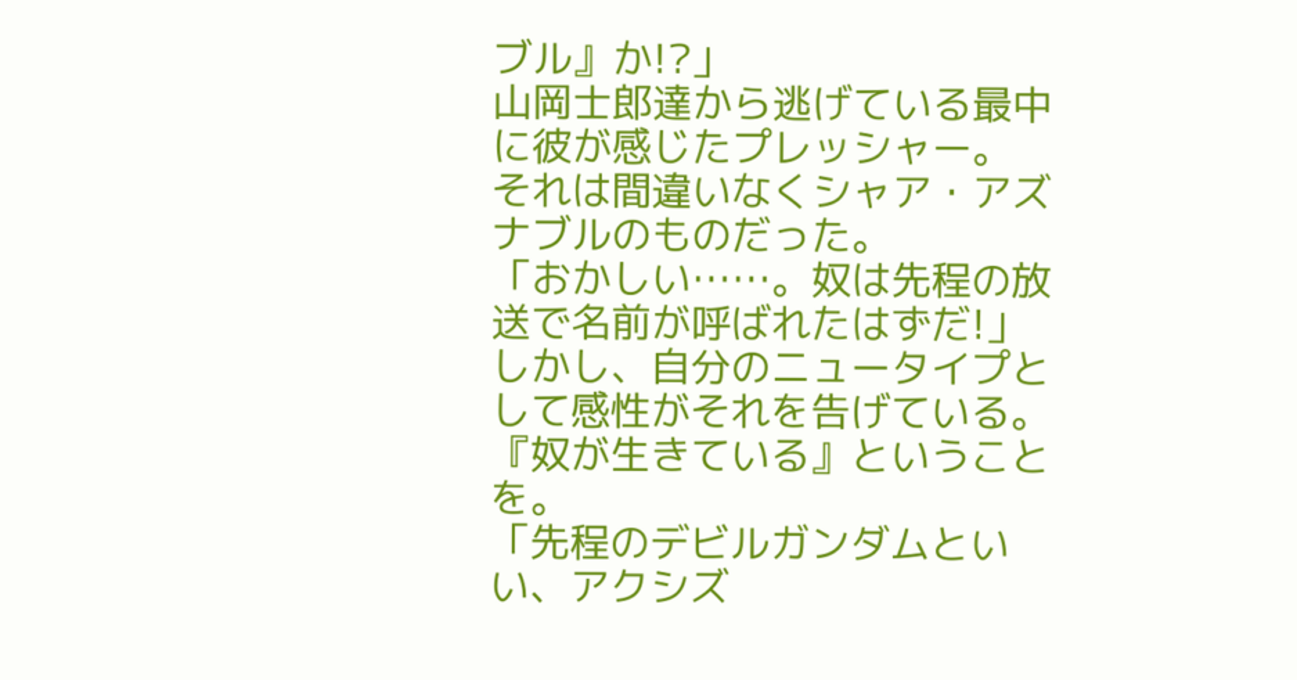ブル』か!?」
山岡士郎達から逃げている最中に彼が感じたプレッシャー。
それは間違いなくシャア・アズナブルのものだった。
「おかしい……。奴は先程の放送で名前が呼ばれたはずだ!」
しかし、自分のニュータイプとして感性がそれを告げている。
『奴が生きている』ということを。
「先程のデビルガンダムといい、アクシズ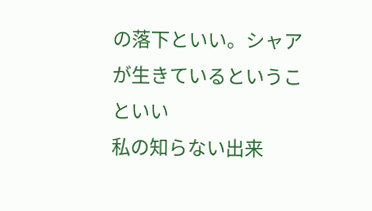の落下といい。シャアが生きているということいい
私の知らない出来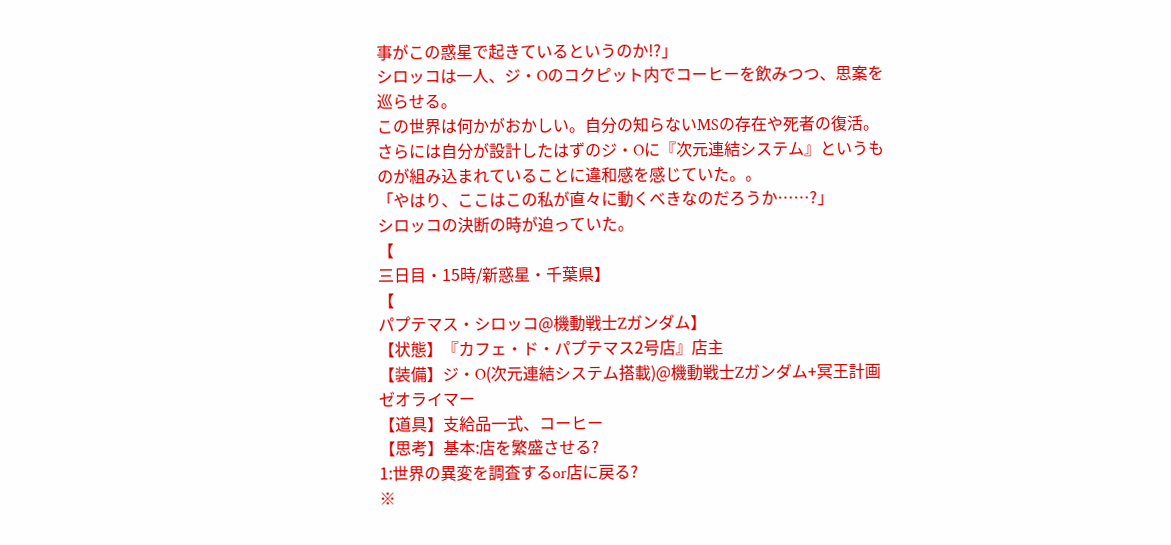事がこの惑星で起きているというのか!?」
シロッコは一人、ジ・Oのコクピット内でコーヒーを飲みつつ、思案を巡らせる。
この世界は何かがおかしい。自分の知らないMSの存在や死者の復活。
さらには自分が設計したはずのジ・Oに『次元連結システム』というものが組み込まれていることに違和感を感じていた。。
「やはり、ここはこの私が直々に動くべきなのだろうか……?」
シロッコの決断の時が迫っていた。
【
三日目・15時/新惑星・千葉県】
【
パプテマス・シロッコ@機動戦士Zガンダム】
【状態】『カフェ・ド・パプテマス2号店』店主
【装備】ジ・O(次元連結システム搭載)@機動戦士Zガンダム+冥王計画ゼオライマー
【道具】支給品一式、コーヒー
【思考】基本:店を繁盛させる?
1:世界の異変を調査するor店に戻る?
※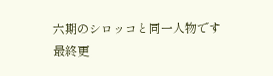六期のシロッコと同一人物です
最終更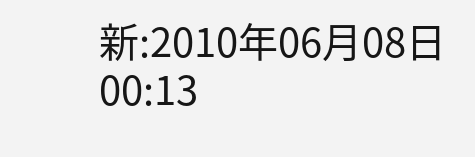新:2010年06月08日 00:13